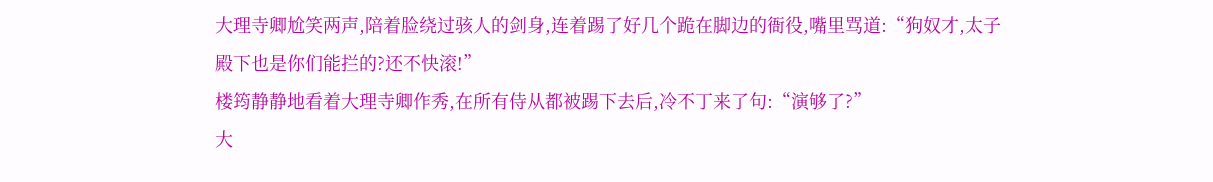大理寺卿尬笑两声,陪着脸绕过骇人的剑身,连着踢了好几个跪在脚边的衙役,嘴里骂道:“狗奴才,太子殿下也是你们能拦的?还不快滚!”
楼筠静静地看着大理寺卿作秀,在所有侍从都被踢下去后,冷不丁来了句:“演够了?”
大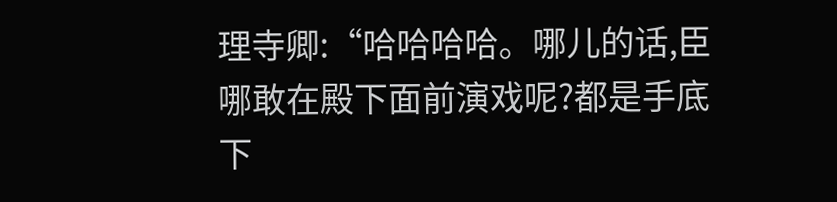理寺卿:“哈哈哈哈。哪儿的话,臣哪敢在殿下面前演戏呢?都是手底下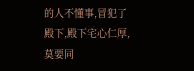的人不懂事,冒犯了殿下,殿下宅心仁厚,莫要同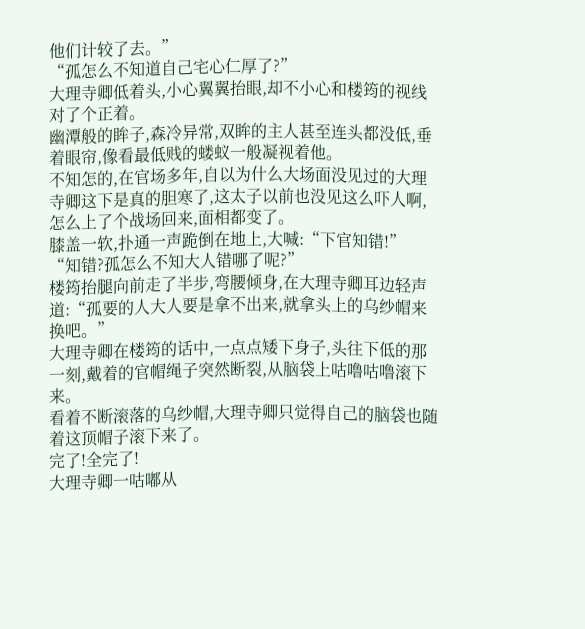他们计较了去。”
“孤怎么不知道自己宅心仁厚了?”
大理寺卿低着头,小心翼翼抬眼,却不小心和楼筠的视线对了个正着。
幽潭般的眸子,森冷异常,双眸的主人甚至连头都没低,垂着眼帘,像看最低贱的蝼蚁一般凝视着他。
不知怎的,在官场多年,自以为什么大场面没见过的大理寺卿这下是真的胆寒了,这太子以前也没见这么吓人啊,怎么上了个战场回来,面相都变了。
膝盖一软,扑通一声跪倒在地上,大喊:“下官知错!”
“知错?孤怎么不知大人错哪了呢?”
楼筠抬腿向前走了半步,弯腰倾身,在大理寺卿耳边轻声道:“孤要的人大人要是拿不出来,就拿头上的乌纱帽来换吧。”
大理寺卿在楼筠的话中,一点点矮下身子,头往下低的那一刻,戴着的官帽绳子突然断裂,从脑袋上咕噜咕噜滚下来。
看着不断滚落的乌纱帽,大理寺卿只觉得自己的脑袋也随着这顶帽子滚下来了。
完了!全完了!
大理寺卿一咕嘟从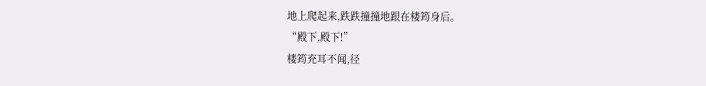地上爬起来,跌跌撞撞地跟在楼筠身后。
“殿下,殿下!”
楼筠充耳不闻,径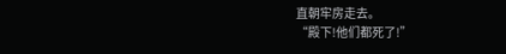直朝牢房走去。
“殿下!他们都死了!”